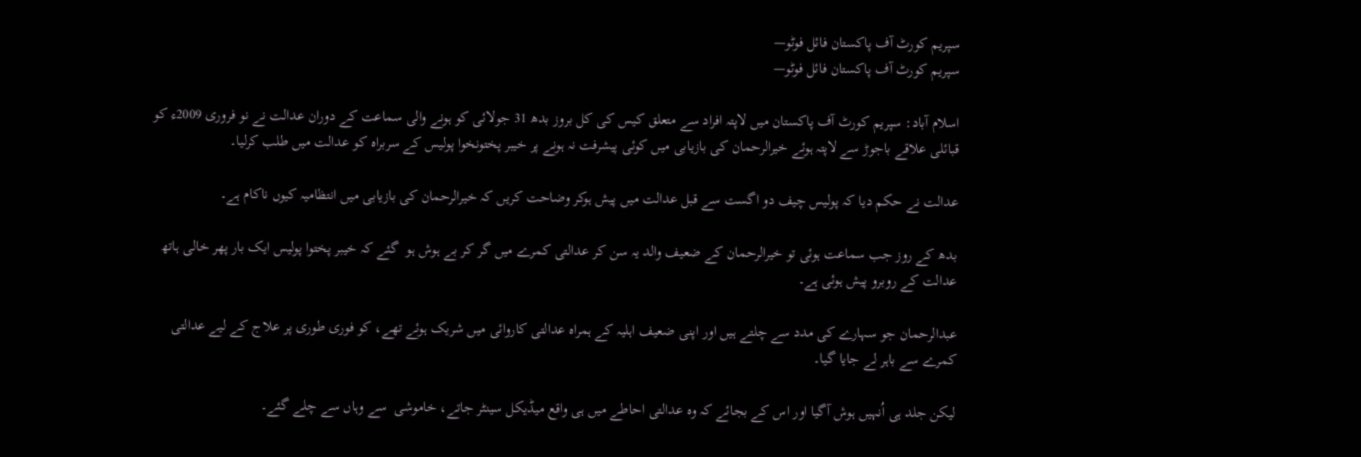سپریم کورٹ آف پاکستان فائل فوٹو—
سپریم کورٹ آف پاکستان فائل فوٹو—

اسلام آباد: سپریم کورٹ آف پاکستان میں لاپتہ افراد سے متعلق کیس کی کل بروز بدھ 31 جولائی کو ہونے والی سماعت کے دوران عدالت نے نو فروری 2009ء کو قبائلی علاقے باجوڑ سے لاپتہ ہوئے خیرالرحمان کی بازیابی میں کوئی پیشرفت نہ ہونے پر خیبر پختونخوا پولیس کے سربراہ کو عدالت میں طلب کرلیا۔

عدالت نے حکم دیا کہ پولیس چیف دو اگست سے قبل عدالت میں پیش ہوکر وضاحت کریں کہ خیرالرحمان کی بازیابی میں انتظامیہ کیوں ناکام ہے۔

بدھ کے روز جب سماعت ہوئی تو خیرالرحمان کے ضعیف والد یہ سن کر عدالتی کمرے میں گر کر بے ہوش ہو  گئے کہ خیبر پختوا پولیس ایک بار پھر خالی ہاتھ عدالت کے روبرو پیش ہوئی ہے۔

عبدالرحمان جو سہارے کی مدد سے چلتے ہیں اور اپنی ضعیف اہلیہ کے ہمراہ عدالتی کاروائی میں شریک ہوئے تھے، کو فوری طوری پر علاج کے لیے عدالتی کمرے سے باہر لے جایا گیا۔

لیکن جلد ہی اُنہیں ہوش آگیا اور اس کے بجائے کہ وہ عدالتی احاطے میں ہی واقع میڈیکل سینٹر جاتے، خاموشی  سے وہاں سے چلے گئے۔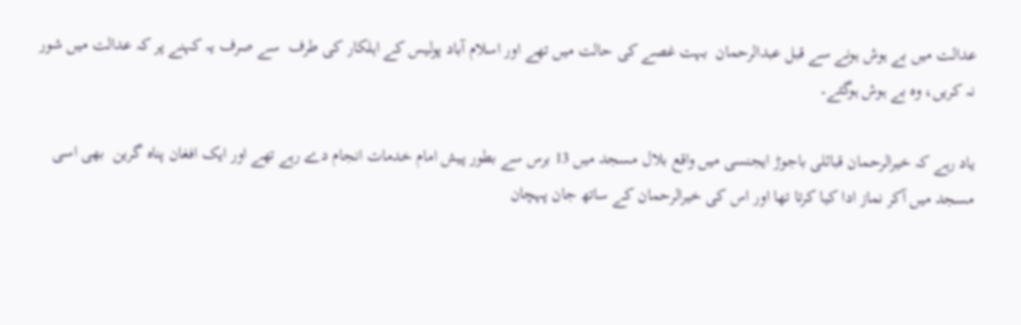عدالت میں بے ہوش ہونے سے قبل عبدالرحمان  بہت غصے کی حالت میں تھے اور اسلام آباد پولیس کے اہلکار کی طرف  سے صرف یہ کہنے پر کہ عدالت میں شور نہ کریں، وہ بے ہوش ہوگئے۔

یاد رہے کہ خیرالرحمان قبائلی باجوڑ ایجنسی میں واقع بلال مسجد میں 13 برس سے بطور پیش امام خدمات انجام دے رہے تھے اور ایک افغان پناہ گرین  بھی اسی مسجد میں آکر نماز ادا کیا کرتا تھا اور اس کی خیرالرحمان کے ساتھ جان پہچان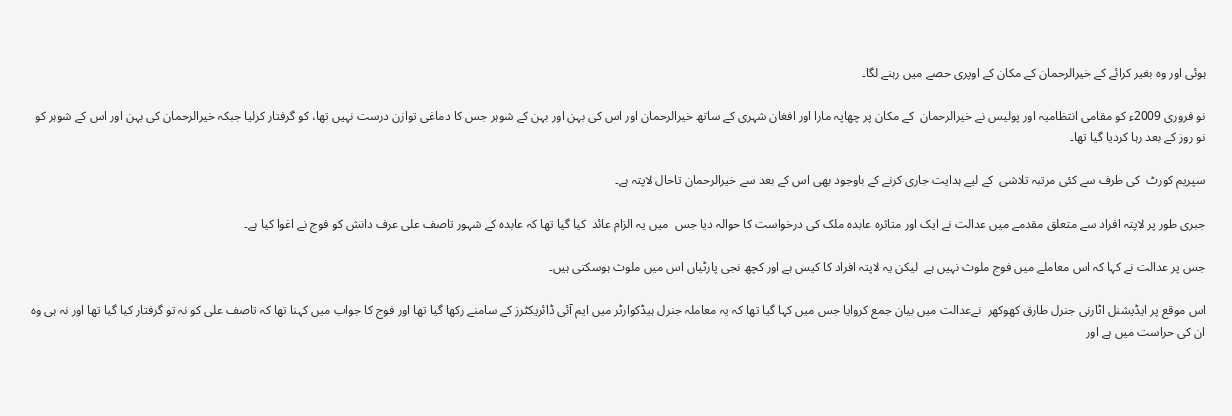ہوئی اور وہ بغیر کرائے کے خیرالرحمان کے مکان کے اوپری حصے میں رہنے لگا۔

نو فروری 2009ء کو مقامی انتظامیہ اور پولیس نے خیرالرحمان  کے مکان پر چھاپہ مارا اور افغان شہری کے ساتھ خیرالرحمان اور اس کی بہن اور بہن کے شوہر جس کا دماغی توازن درست نہیں تھا، کو گرفتار کرلیا جبکہ خیرالرحمان کی بہن اور اس کے شوہر کو نو روز کے بعد رہا کردیا گیا تھا۔

سپریم کورٹ  کی طرف سے کئی مرتبہ تلاشی  کے لیے ہدایت جاری کرنے کے باوجود بھی اس کے بعد سے خیرالرحمان تاحال لاپتہ ہے۔

جبری طور پر لاپتہ افراد سے متعلق مقدمے میں عدالت نے ایک اور متاثرہ عابدہ ملک کی درخواست کا حوالہ دیا جس  میں یہ الزام عائد  کیا گیا تھا کہ عابدہ کے شہور تاصف علی عرف دانش کو فوج نے اغوا کیا ہے۔

جس پر عدالت نے کہا کہ اس معاملے میں فوج ملوث نہیں ہے  لیکن یہ لاپتہ افراد کا کیس ہے اور کچھ نجی پارٹیاں اس میں ملوث ہوسکتی ہیں۔

اس موقع پر ایڈیشنل اٹارنی جنرل طارق کھوکھر  نےعدالت میں بیان جمع کروایا جس میں کہا گیا تھا کہ یہ معاملہ جنرل ہیڈکوارٹر میں ایم آئی ڈائریکٹرز کے سامنے رکھا گیا تھا اور فوج کا جواب میں کہنا تھا کہ تاصف علی کو نہ تو گرفتار کیا گیا تھا اور نہ ہی وہ ان کی حراست میں ہے اور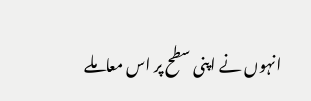انہوں نے اپنی سطح پر اس معاملے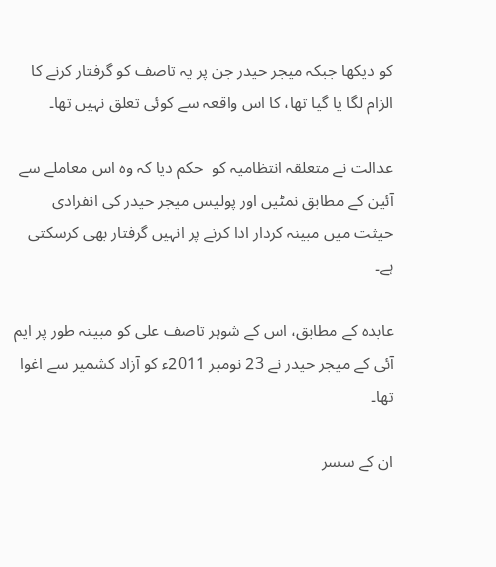کو دیکھا جبکہ میجر حیدر جن پر یہ تاصف کو گرفتار کرنے کا الزام لگا یا گیا تھا، کا اس واقعہ سے کوئی تعلق نہیں تھا۔

عدالت نے متعلقہ انتظامیہ کو  حکم دیا کہ وہ اس معاملے سے آئین کے مطابق نمٹیں اور پولیس میجر حیدر کی انفرادی حیثت میں مبینہ کردار ادا کرنے پر انہیں گرفتار بھی کرسکتی ہے۔

عابدہ کے مطابق، اس کے شوہر تاصف علی کو مبینہ طور پر ایم آئی کے میجر حیدر نے 23 نومبر 2011ء کو آزاد کشمیر سے اغوا تھا۔

ان کے سسر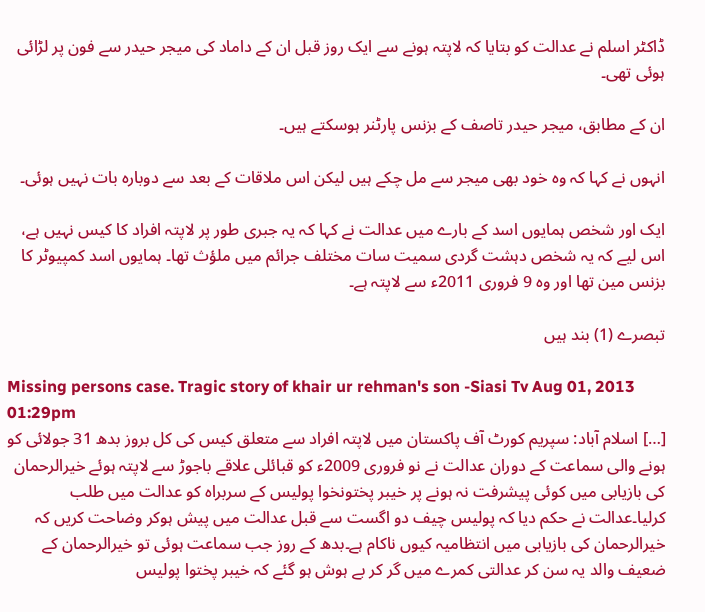ڈاکٹر اسلم نے عدالت کو بتایا کہ لاپتہ ہونے سے ایک روز قبل ان کے داماد کی میجر حیدر سے فون پر لڑائی ہوئی تھی۔

ان کے مطابق، میجر حیدر تاصف کے بزنس پارٹنر ہوسکتے ہیں۔

انہوں نے کہا کہ وہ خود بھی میجر سے مل چکے ہیں لیکن اس ملاقات کے بعد سے دوبارہ بات نہیں ہوئی۔

ایک اور شخص ہمایوں اسد کے بارے میں عدالت نے کہا کہ یہ جبری طور پر لاپتہ افراد کا کیس نہیں ہے، اس لیے کہ یہ شخص دہشت گردی سمیت سات مختلف جرائم میں ملؤث تھا۔ ہمایوں اسد کمپیوٹر کا بزنس مین تھا اور وہ 9 فروری 2011ء سے لاپتہ ہے۔

تبصرے (1) بند ہیں

Missing persons case. Tragic story of khair ur rehman's son -Siasi Tv Aug 01, 2013 01:29pm
[…] اسلام آباد: سپریم کورٹ آف پاکستان میں لاپتہ افراد سے متعلق کیس کی کل بروز بدھ 31 جولائی کو ہونے والی سماعت کے دوران عدالت نے نو فروری 2009ء کو قبائلی علاقے باجوڑ سے لاپتہ ہوئے خیرالرحمان کی بازیابی میں کوئی پیشرفت نہ ہونے پر خیبر پختونخوا پولیس کے سربراہ کو عدالت میں طلب کرلیا۔عدالت نے حکم دیا کہ پولیس چیف دو اگست سے قبل عدالت میں پیش ہوکر وضاحت کریں کہ خیرالرحمان کی بازیابی میں انتظامیہ کیوں ناکام ہے۔بدھ کے روز جب سماعت ہوئی تو خیرالرحمان کے ضعیف والد یہ سن کر عدالتی کمرے میں گر کر بے ہوش ہو گئے کہ خیبر پختوا پولیس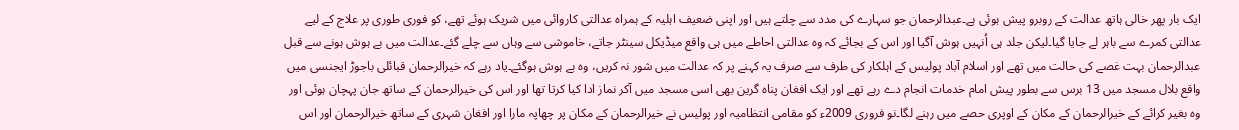ایک بار پھر خالی ہاتھ عدالت کے روبرو پیش ہوئی ہے۔عبدالرحمان جو سہارے کی مدد سے چلتے ہیں اور اپنی ضعیف اہلیہ کے ہمراہ عدالتی کاروائی میں شریک ہوئے تھے، کو فوری طوری پر علاج کے لیے عدالتی کمرے سے باہر لے جایا گیا۔لیکن جلد ہی اُنہیں ہوش آگیا اور اس کے بجائے کہ وہ عدالتی احاطے میں ہی واقع میڈیکل سینٹر جاتے، خاموشی سے وہاں سے چلے گئے۔عدالت میں بے ہوش ہونے سے قبل عبدالرحمان بہت غصے کی حالت میں تھے اور اسلام آباد پولیس کے اہلکار کی طرف سے صرف یہ کہنے پر کہ عدالت میں شور نہ کریں، وہ بے ہوش ہوگئے۔یاد رہے کہ خیرالرحمان قبائلی باجوڑ ایجنسی میں واقع بلال مسجد میں 13 برس سے بطور پیش امام خدمات انجام دے رہے تھے اور ایک افغان پناہ گرین بھی اسی مسجد میں آکر نماز ادا کیا کرتا تھا اور اس کی خیرالرحمان کے ساتھ جان پہچان ہوئی اور وہ بغیر کرائے کے خیرالرحمان کے مکان کے اوپری حصے میں رہنے لگا۔نو فروری 2009ء کو مقامی انتظامیہ اور پولیس نے خیرالرحمان کے مکان پر چھاپہ مارا اور افغان شہری کے ساتھ خیرالرحمان اور اس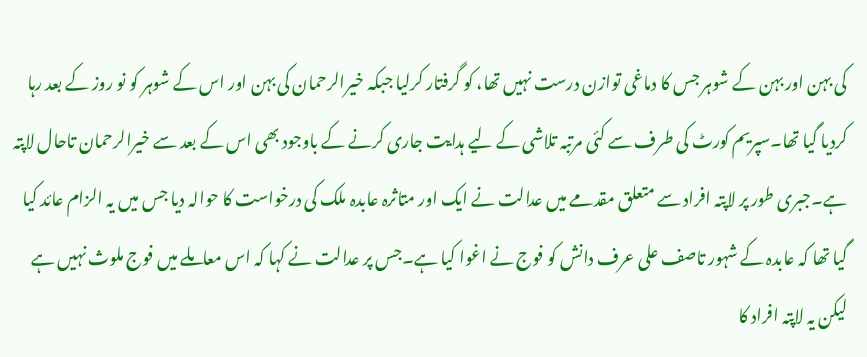کی بہن اور بہن کے شوہر جس کا دماغی توازن درست نہیں تھا، کو گرفتار کرلیا جبکہ خیرالرحمان کی بہن اور اس کے شوہر کو نو روز کے بعد رہا کردیا گیا تھا۔سپریم کورٹ کی طرف سے کئی مرتبہ تلاشی کے لیے ہدایت جاری کرنے کے باوجود بھی اس کے بعد سے خیرالرحمان تاحال لاپتہ ہے۔جبری طور پر لاپتہ افراد سے متعلق مقدمے میں عدالت نے ایک اور متاثرہ عابدہ ملک کی درخواست کا حوالہ دیا جس میں یہ الزام عائد کیا گیا تھا کہ عابدہ کے شہور تاصف علی عرف دانش کو فوج نے اغوا کیا ہے۔جس پر عدالت نے کہا کہ اس معاملے میں فوج ملوث نہیں ہے لیکن یہ لاپتہ افراد کا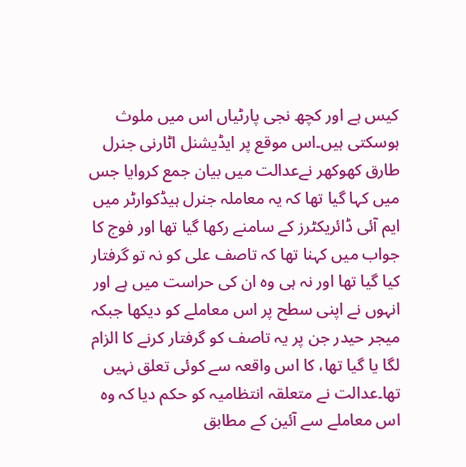کیس ہے اور کچھ نجی پارٹیاں اس میں ملوث ہوسکتی ہیں۔اس موقع پر ایڈیشنل اٹارنی جنرل طارق کھوکھر نےعدالت میں بیان جمع کروایا جس میں کہا گیا تھا کہ یہ معاملہ جنرل ہیڈکوارٹر میں ایم آئی ڈائریکٹرز کے سامنے رکھا گیا تھا اور فوج کا جواب میں کہنا تھا کہ تاصف علی کو نہ تو گرفتار کیا گیا تھا اور نہ ہی وہ ان کی حراست میں ہے اور انہوں نے اپنی سطح پر اس معاملے کو دیکھا جبکہ میجر حیدر جن پر یہ تاصف کو گرفتار کرنے کا الزام لگا یا گیا تھا، کا اس واقعہ سے کوئی تعلق نہیں تھا۔عدالت نے متعلقہ انتظامیہ کو حکم دیا کہ وہ اس معاملے سے آئین کے مطابق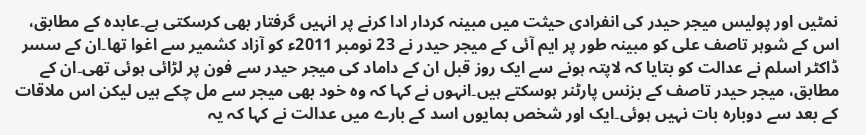نمٹیں اور پولیس میجر حیدر کی انفرادی حیثت میں مبینہ کردار ادا کرنے پر انہیں گرفتار بھی کرسکتی ہے۔عابدہ کے مطابق، اس کے شوہر تاصف علی کو مبینہ طور پر ایم آئی کے میجر حیدر نے 23 نومبر 2011ء کو آزاد کشمیر سے اغوا تھا۔ان کے سسر ڈاکٹر اسلم نے عدالت کو بتایا کہ لاپتہ ہونے سے ایک روز قبل ان کے داماد کی میجر حیدر سے فون پر لڑائی ہوئی تھی۔ان کے مطابق، میجر حیدر تاصف کے بزنس پارٹنر ہوسکتے ہیں۔انہوں نے کہا کہ وہ خود بھی میجر سے مل چکے ہیں لیکن اس ملاقات کے بعد سے دوبارہ بات نہیں ہوئی۔ایک اور شخص ہمایوں اسد کے بارے میں عدالت نے کہا کہ یہ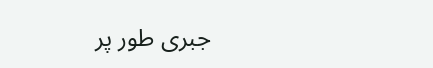جبری طور پر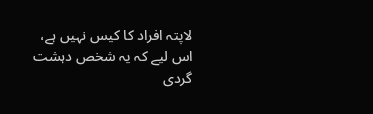لاپتہ افراد کا کیس نہیں ہے، اس لیے کہ یہ شخص دہشت گردی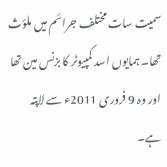سمیت سات مختلف جرائم میں ملؤث تھا۔ ہمایوں اسد کمپیوٹر کا بزنس مین تھا اور وہ 9 فروری 2011ء سے لاپتہ ہے۔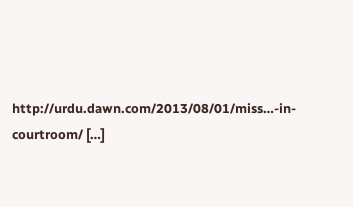http://urdu.dawn.com/2013/08/01/miss…-in-courtroom/ […]